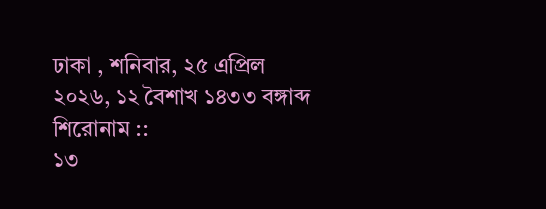ঢাকা , শনিবার, ২৫ এপ্রিল ২০২৬, ১২ বৈশাখ ১৪৩৩ বঙ্গাব্দ
শিরোনাম ::
১৩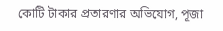কোটি টাকার প্রতারণার অভিযোগ, পূজা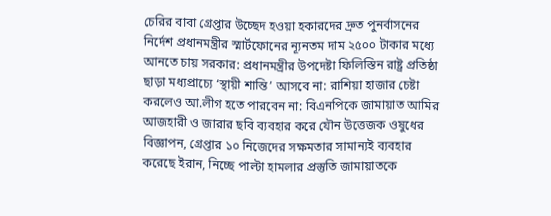চেরির বাবা গ্রেপ্তার উচ্ছেদ হওয়া হকারদের দ্রুত পুনর্বাসনের নির্দেশ প্রধানমন্ত্রীর স্মার্টফোনের ন্যূনতম দাম ২৫০০ টাকার মধ্যে আনতে চায় সরকার: প্রধানমন্ত্রীর উপদেষ্টা ফিলিস্তিন রাষ্ট্র প্রতিষ্ঠা ছাড়া মধ্যপ্রাচ্যে ‘স্থায়ী শান্তি’ আসবে না: রাশিয়া হাজার চেষ্টা করলেও আ.লীগ হতে পারবেন না: বিএনপিকে জামায়াত আমির আজহারী ও জারার ছবি ব্যবহার করে যৌন উত্তেজক ওষুধের বিজ্ঞাপন, গ্রেপ্তার ১০ নিজেদের সক্ষমতার সামান্যই ব্যবহার করেছে ইরান, নিচ্ছে পাল্টা হামলার প্রস্তুতি জামায়াতকে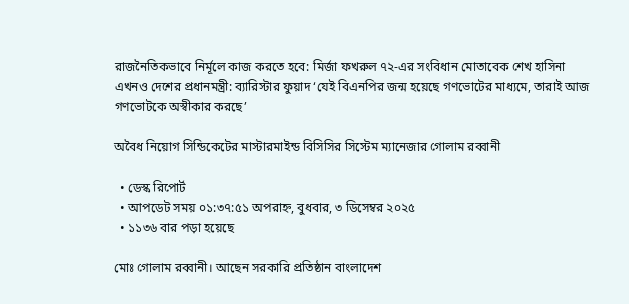রাজনৈতিকভাবে নির্মূলে কাজ করতে হবে: মির্জা ফখরুল ৭২-এর সংবিধান মোতাবেক শেখ হাসিনা এখনও দেশের প্রধানমন্ত্রী: ব্যারিস্টার ফুয়াদ ‘যেই বিএনপির জন্ম হয়েছে গণভোটের মাধ্যমে, তারাই আজ গণভোটকে অস্বীকার করছে’

অবৈধ নিয়োগ সিন্ডিকেটের মাস্টারমাইন্ড বিসিসির সিস্টেম ম্যানেজার গোলাম রব্বানী

  • ডেস্ক রিপোর্ট
  • আপডেট সময় ০১:৩৭:৫১ অপরাহ্ন, বুধবার, ৩ ডিসেম্বর ২০২৫
  • ১১৩৬ বার পড়া হয়েছে

মোঃ গোলাম রব্বানী। আছেন সরকারি প্রতিষ্ঠান বাংলাদেশ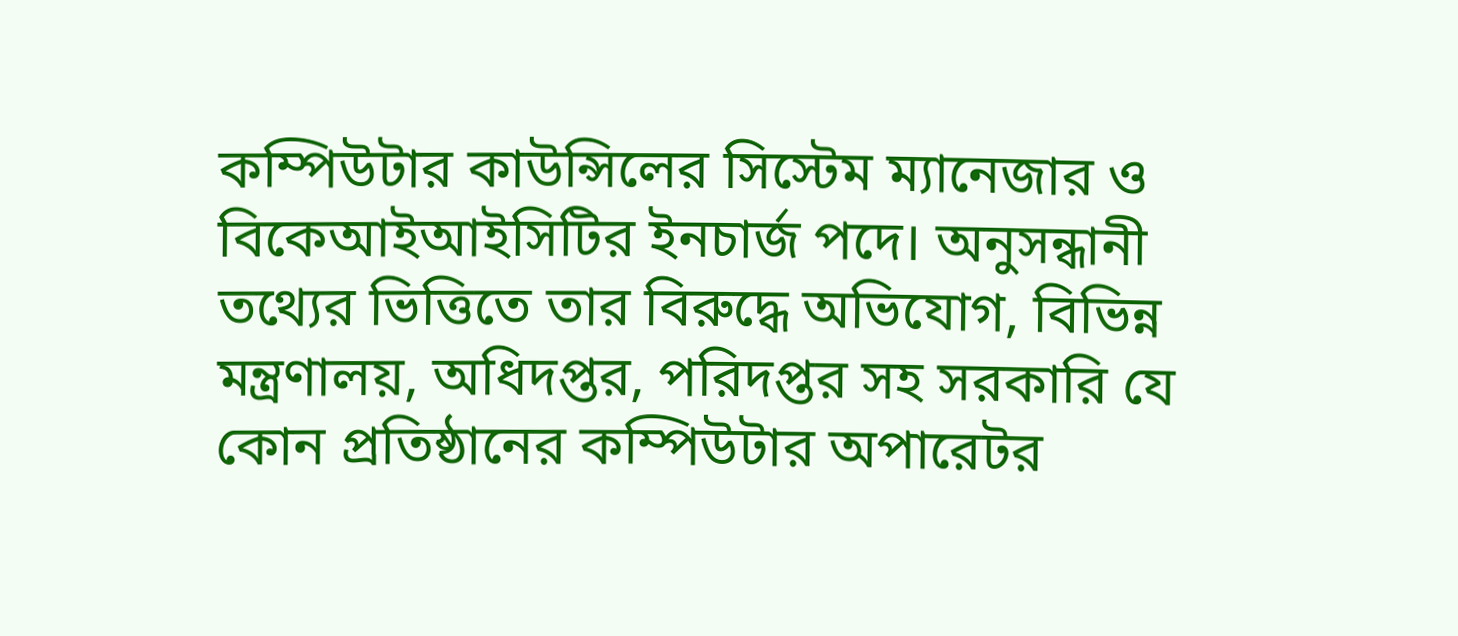কম্পিউটার কাউন্সিলের সিস্টেম ম্যানেজার ও বিকেআইআইসিটির ইনচার্জ পদে। অনুসন্ধানী তথ্যের ভিত্তিতে তার বিরুদ্ধে অভিযোগ, বিভিন্ন মন্ত্রণালয়, অধিদপ্তর, পরিদপ্তর সহ সরকারি যে কোন প্রতিষ্ঠানের কম্পিউটার অপারেটর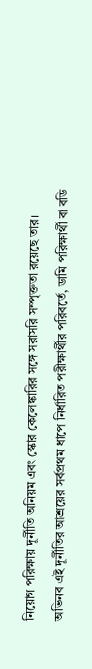নিয়োগ পরিক্ষায় দূর্নীতি অনিয়ম এবং স্কোর কেলেঙ্কারির সঙ্গে সরাসরি সম্পৃক্ততা রয়েছে তার। অভিনব এই দূর্নীতির আশ্রয়ের সর্বপ্রথম ধাপে নির্ধারিত পরীক্ষার্থীর পরিবর্তে, ডামি পরিক্ষার্থী বা বডি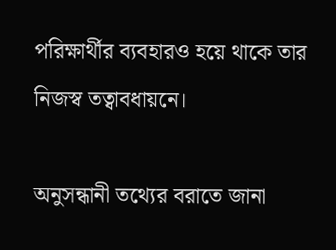পরিক্ষার্থীর ব্যবহারও হয়ে থাকে তার নিজস্ব তত্বাবধায়নে।

অনুসন্ধানী তথ্যের বরাতে জানা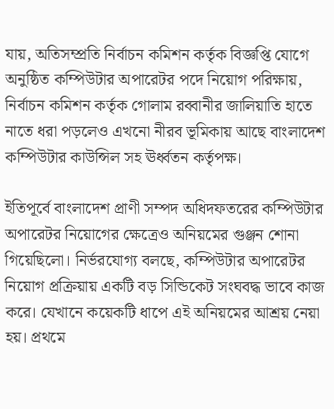যায়, অতিসম্প্রতি নির্বাচন কমিশন কর্তৃক বিজ্ঞপ্তি যোগে অনুষ্ঠিত কম্পিউটার অপারেটর পদে নিয়োগ পরিক্ষায়, নির্বাচন কমিশন কর্তৃক গোলাম রব্বানীর জালিয়াতি হাতে নাতে ধরা পড়লেও এখনো নীরব ভূমিকায় আছে বাংলাদেশ কম্পিউটার কাউন্সিল সহ ঊর্ধ্বতন কর্তৃপক্ষ।

ইতিপূর্বে বাংলাদেশ প্রাণী সম্পদ অধিদফতরের কম্পিউটার অপারেটর নিয়োগের ক্ষেত্রেও অনিয়মের গুঞ্জন শোনা গিয়েছিলো। নির্ভরযোগ্য বলছে, কম্পিউটার অপারেটর নিয়োগ প্রক্রিয়ায় একটি বড় সিন্ডিকেট সংঘবদ্ধ ভাবে কাজ করে। যেখানে কয়েকটি ধাপে এই অনিয়মের আশ্রয় নেয়া হয়। প্রথমে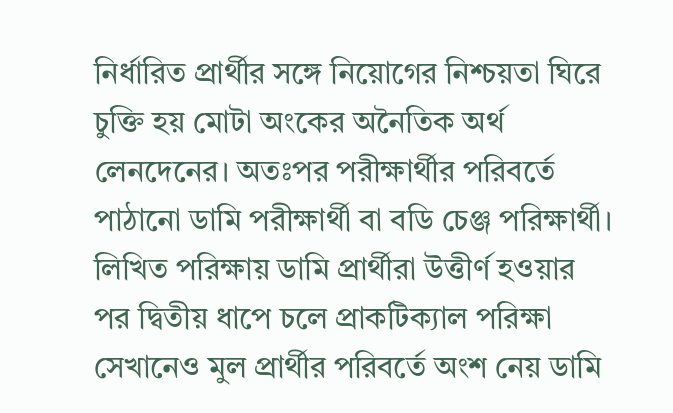নির্ধারিত প্রার্থীর সঙ্গে নিয়োগের নিশ্চয়তা ঘিরে চুক্তি হয় মোটা অংকের অনৈতিক অর্থ লেনদেনের। অতঃপর পরীক্ষার্থীর পরিবর্তে পাঠানো ডামি পরীক্ষার্থী বা বডি চেঞ্জ পরিক্ষার্থী। লিখিত পরিক্ষায় ডামি প্রার্থীরা উত্তীর্ণ হওয়ার পর দ্বিতীয় ধাপে চলে প্রাকটিক্যাল পরিক্ষা সেখানেও মুল প্রার্থীর পরিবর্তে অংশ নেয় ডামি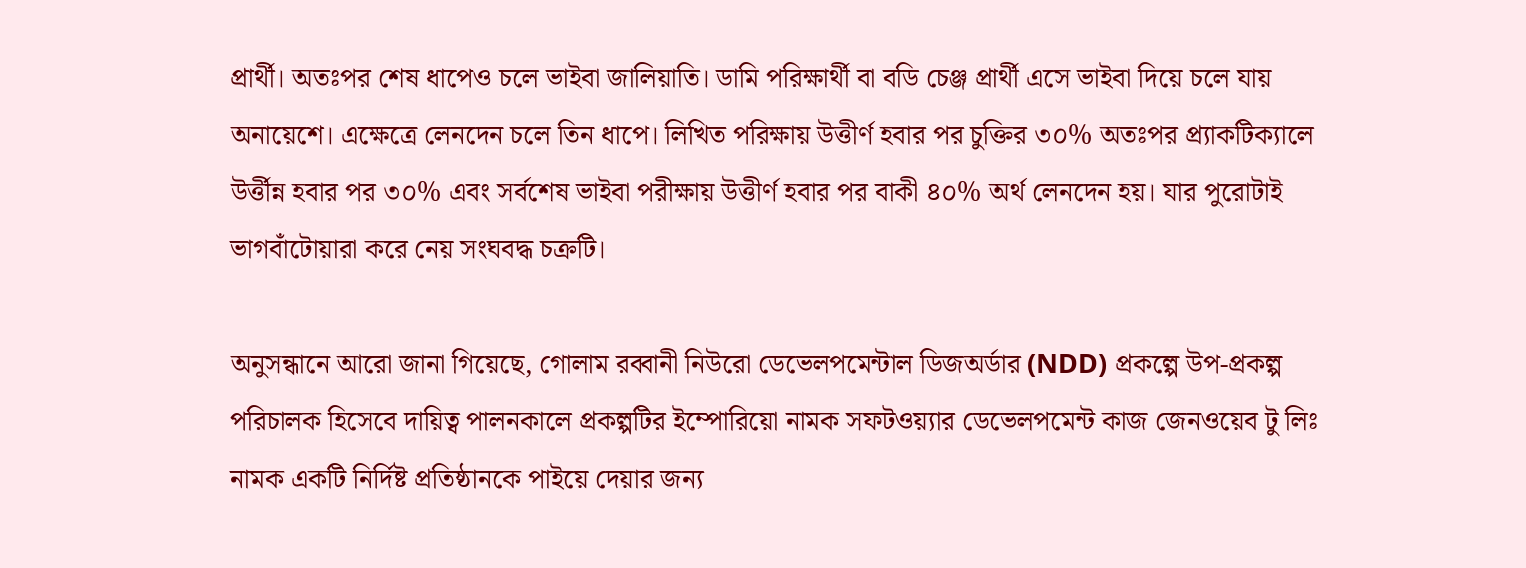প্রার্থী। অতঃপর শেষ ধাপেও চলে ভাইবা জালিয়াতি। ডামি পরিক্ষার্থী বা বডি চেঞ্জ প্রার্থী এসে ভাইবা দিয়ে চলে যায় অনায়েশে। এক্ষেত্রে লেনদেন চলে তিন ধাপে। লিখিত পরিক্ষায় উত্তীর্ণ হবার পর চুক্তির ৩০% অতঃপর প্র্যাকটিক্যালে উর্ত্তীন্ন হবার পর ৩০% এবং সর্বশেষ ভাইবা পরীক্ষায় উত্তীর্ণ হবার পর বাকী ৪০% অর্থ লেনদেন হয়। যার পুরোটাই ভাগবাঁটোয়ারা করে নেয় সংঘবদ্ধ চক্রটি।

অনুসন্ধানে আরো জানা গিয়েছে, গোলাম রব্বানী নিউরো ডেভেলপমেন্টাল ডিজঅর্ডার (NDD) প্রকল্পে উপ-প্রকল্প পরিচালক হিসেবে দায়িত্ব পালনকালে প্রকল্পটির ইম্পোরিয়ো নামক সফটওয়্যার ডেভেলপমেন্ট কাজ জেনওয়েব টু লিঃ নামক একটি নির্দিষ্ট প্রতিষ্ঠানকে পাইয়ে দেয়ার জন্য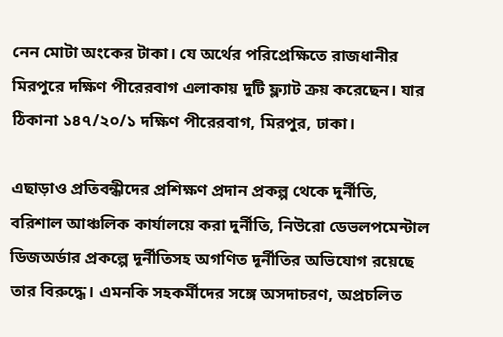নেন মোটা অংকের টাকা। যে অর্থের পরিপ্রেক্ষিতে রাজধানীর মিরপুরে দক্ষিণ পীরেরবাগ এলাকায় দুটি ফ্ল্যাট ক্রয় করেছেন। যার ঠিকানা ১৪৭/২০/১ দক্ষিণ পীরেরবাগ, মিরপুর, ঢাকা।

এছাড়াও প্রতিবন্ধীদের প্রশিক্ষণ প্রদান প্রকল্প থেকে দুর্নীতি, বরিশাল আঞ্চলিক কার্যালয়ে করা দুর্নীতি, নিউরো ডেভলপমেন্টাল ডিজঅর্ডার প্রকল্পে দূর্নীতিসহ অগণিত দূর্নীতির অভিযোগ রয়েছে তার বিরুদ্ধে। এমনকি সহকর্মীদের সঙ্গে অসদাচরণ, অপ্রচলিত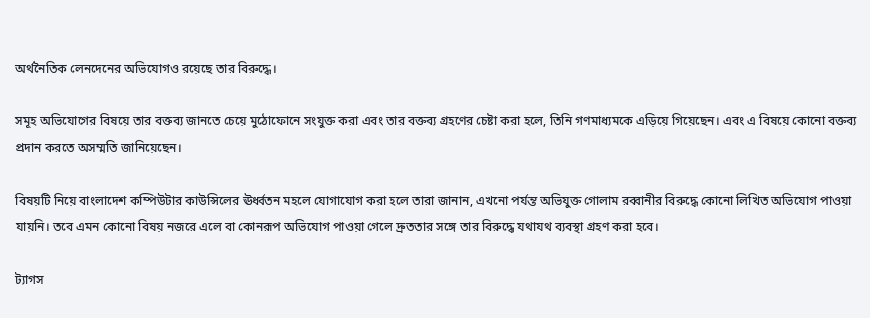অর্থনৈতিক লেনদেনের অভিযোগও রয়েছে তার বিরুদ্ধে।

সমূহ অভিযোগের বিষয়ে তার বক্তব্য জানতে চেয়ে মুঠোফোনে সংযুক্ত করা এবং তার বক্তব্য গ্রহণের চেষ্টা করা হলে, তিনি গণমাধ্যমকে এড়িয়ে গিয়েছেন। এবং এ বিষয়ে কোনো বক্তব্য প্রদান করতে অসম্মতি জানিয়েছেন।

বিষয়টি নিয়ে বাংলাদেশ কম্পিউটার কাউন্সিলের ঊর্ধ্বতন মহলে যোগাযোগ করা হলে তারা জানান, এখনো পর্যন্ত অভিযুক্ত গোলাম রব্বানীর বিরুদ্ধে কোনো লিখিত অভিযোগ পাওয়া যায়নি। তবে এমন কোনো বিষয় নজরে এলে বা কোনরূপ অভিযোগ পাওয়া গেলে দ্রুততার সঙ্গে তার বিরুদ্ধে যথাযথ ব্যবস্থা গ্রহণ করা হবে।

ট্যাগস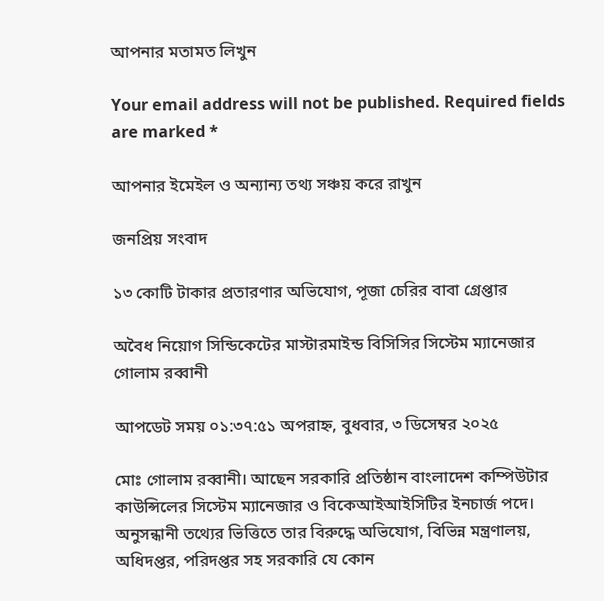আপনার মতামত লিখুন

Your email address will not be published. Required fields are marked *

আপনার ইমেইল ও অন্যান্য তথ্য সঞ্চয় করে রাখুন

জনপ্রিয় সংবাদ

১৩ কোটি টাকার প্রতারণার অভিযোগ, পূজা চেরির বাবা গ্রেপ্তার

অবৈধ নিয়োগ সিন্ডিকেটের মাস্টারমাইন্ড বিসিসির সিস্টেম ম্যানেজার গোলাম রব্বানী

আপডেট সময় ০১:৩৭:৫১ অপরাহ্ন, বুধবার, ৩ ডিসেম্বর ২০২৫

মোঃ গোলাম রব্বানী। আছেন সরকারি প্রতিষ্ঠান বাংলাদেশ কম্পিউটার কাউন্সিলের সিস্টেম ম্যানেজার ও বিকেআইআইসিটির ইনচার্জ পদে। অনুসন্ধানী তথ্যের ভিত্তিতে তার বিরুদ্ধে অভিযোগ, বিভিন্ন মন্ত্রণালয়, অধিদপ্তর, পরিদপ্তর সহ সরকারি যে কোন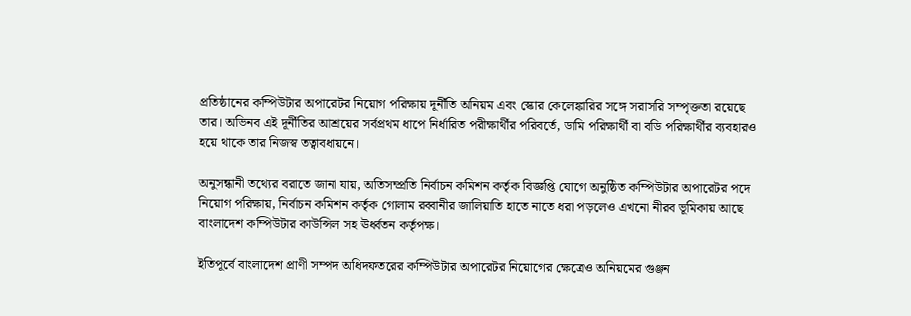প্রতিষ্ঠানের কম্পিউটার অপারেটর নিয়োগ পরিক্ষায় দূর্নীতি অনিয়ম এবং স্কোর কেলেঙ্কারির সঙ্গে সরাসরি সম্পৃক্ততা রয়েছে তার। অভিনব এই দূর্নীতির আশ্রয়ের সর্বপ্রথম ধাপে নির্ধারিত পরীক্ষার্থীর পরিবর্তে, ডামি পরিক্ষার্থী বা বডি পরিক্ষার্থীর ব্যবহারও হয়ে থাকে তার নিজস্ব তত্বাবধায়নে।

অনুসন্ধানী তথ্যের বরাতে জানা যায়, অতিসম্প্রতি নির্বাচন কমিশন কর্তৃক বিজ্ঞপ্তি যোগে অনুষ্ঠিত কম্পিউটার অপারেটর পদে নিয়োগ পরিক্ষায়, নির্বাচন কমিশন কর্তৃক গোলাম রব্বানীর জালিয়াতি হাতে নাতে ধরা পড়লেও এখনো নীরব ভূমিকায় আছে বাংলাদেশ কম্পিউটার কাউন্সিল সহ ঊর্ধ্বতন কর্তৃপক্ষ।

ইতিপূর্বে বাংলাদেশ প্রাণী সম্পদ অধিদফতরের কম্পিউটার অপারেটর নিয়োগের ক্ষেত্রেও অনিয়মের গুঞ্জন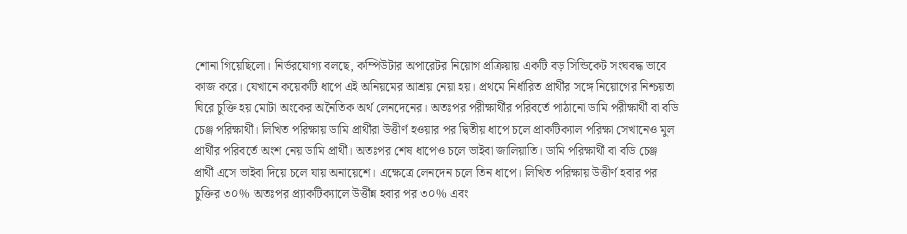শোনা গিয়েছিলো। নির্ভরযোগ্য বলছে, কম্পিউটার অপারেটর নিয়োগ প্রক্রিয়ায় একটি বড় সিন্ডিকেট সংঘবদ্ধ ভাবে কাজ করে। যেখানে কয়েকটি ধাপে এই অনিয়মের আশ্রয় নেয়া হয়। প্রথমে নির্ধারিত প্রার্থীর সঙ্গে নিয়োগের নিশ্চয়তা ঘিরে চুক্তি হয় মোটা অংকের অনৈতিক অর্থ লেনদেনের। অতঃপর পরীক্ষার্থীর পরিবর্তে পাঠানো ডামি পরীক্ষার্থী বা বডি চেঞ্জ পরিক্ষার্থী। লিখিত পরিক্ষায় ডামি প্রার্থীরা উত্তীর্ণ হওয়ার পর দ্বিতীয় ধাপে চলে প্রাকটিক্যাল পরিক্ষা সেখানেও মুল প্রার্থীর পরিবর্তে অংশ নেয় ডামি প্রার্থী। অতঃপর শেষ ধাপেও চলে ভাইবা জালিয়াতি। ডামি পরিক্ষার্থী বা বডি চেঞ্জ প্রার্থী এসে ভাইবা দিয়ে চলে যায় অনায়েশে। এক্ষেত্রে লেনদেন চলে তিন ধাপে। লিখিত পরিক্ষায় উত্তীর্ণ হবার পর চুক্তির ৩০% অতঃপর প্র্যাকটিক্যালে উর্ত্তীন্ন হবার পর ৩০% এবং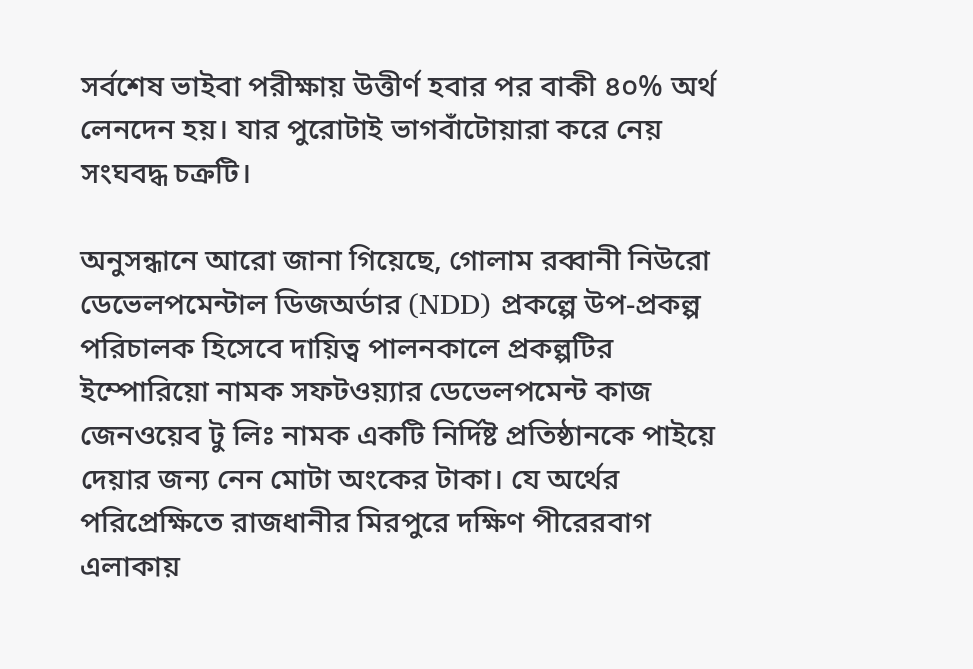সর্বশেষ ভাইবা পরীক্ষায় উত্তীর্ণ হবার পর বাকী ৪০% অর্থ লেনদেন হয়। যার পুরোটাই ভাগবাঁটোয়ারা করে নেয় সংঘবদ্ধ চক্রটি।

অনুসন্ধানে আরো জানা গিয়েছে, গোলাম রব্বানী নিউরো ডেভেলপমেন্টাল ডিজঅর্ডার (NDD) প্রকল্পে উপ-প্রকল্প পরিচালক হিসেবে দায়িত্ব পালনকালে প্রকল্পটির ইম্পোরিয়ো নামক সফটওয়্যার ডেভেলপমেন্ট কাজ জেনওয়েব টু লিঃ নামক একটি নির্দিষ্ট প্রতিষ্ঠানকে পাইয়ে দেয়ার জন্য নেন মোটা অংকের টাকা। যে অর্থের পরিপ্রেক্ষিতে রাজধানীর মিরপুরে দক্ষিণ পীরেরবাগ এলাকায়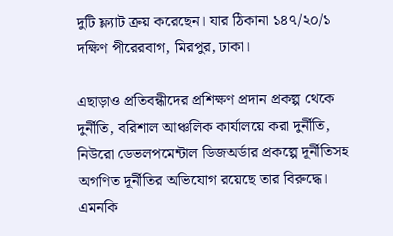দুটি ফ্ল্যাট ক্রয় করেছেন। যার ঠিকানা ১৪৭/২০/১ দক্ষিণ পীরেরবাগ, মিরপুর, ঢাকা।

এছাড়াও প্রতিবন্ধীদের প্রশিক্ষণ প্রদান প্রকল্প থেকে দুর্নীতি, বরিশাল আঞ্চলিক কার্যালয়ে করা দুর্নীতি, নিউরো ডেভলপমেন্টাল ডিজঅর্ডার প্রকল্পে দূর্নীতিসহ অগণিত দূর্নীতির অভিযোগ রয়েছে তার বিরুদ্ধে। এমনকি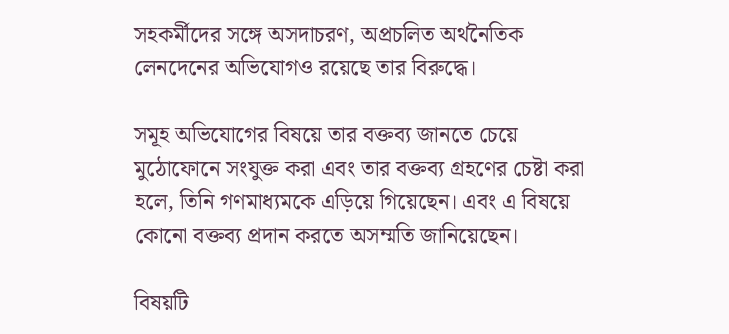সহকর্মীদের সঙ্গে অসদাচরণ, অপ্রচলিত অর্থনৈতিক লেনদেনের অভিযোগও রয়েছে তার বিরুদ্ধে।

সমূহ অভিযোগের বিষয়ে তার বক্তব্য জানতে চেয়ে মুঠোফোনে সংযুক্ত করা এবং তার বক্তব্য গ্রহণের চেষ্টা করা হলে, তিনি গণমাধ্যমকে এড়িয়ে গিয়েছেন। এবং এ বিষয়ে কোনো বক্তব্য প্রদান করতে অসম্মতি জানিয়েছেন।

বিষয়টি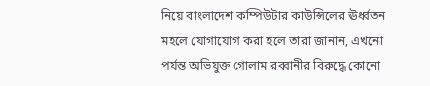নিয়ে বাংলাদেশ কম্পিউটার কাউন্সিলের ঊর্ধ্বতন মহলে যোগাযোগ করা হলে তারা জানান, এখনো পর্যন্ত অভিযুক্ত গোলাম রব্বানীর বিরুদ্ধে কোনো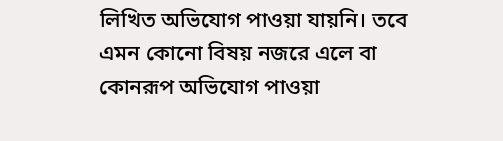লিখিত অভিযোগ পাওয়া যায়নি। তবে এমন কোনো বিষয় নজরে এলে বা কোনরূপ অভিযোগ পাওয়া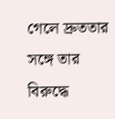গেলে দ্রুততার সঙ্গে তার বিরুদ্ধে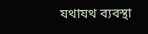যথাযথ ব্যবস্থা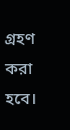গ্রহণ করা হবে।